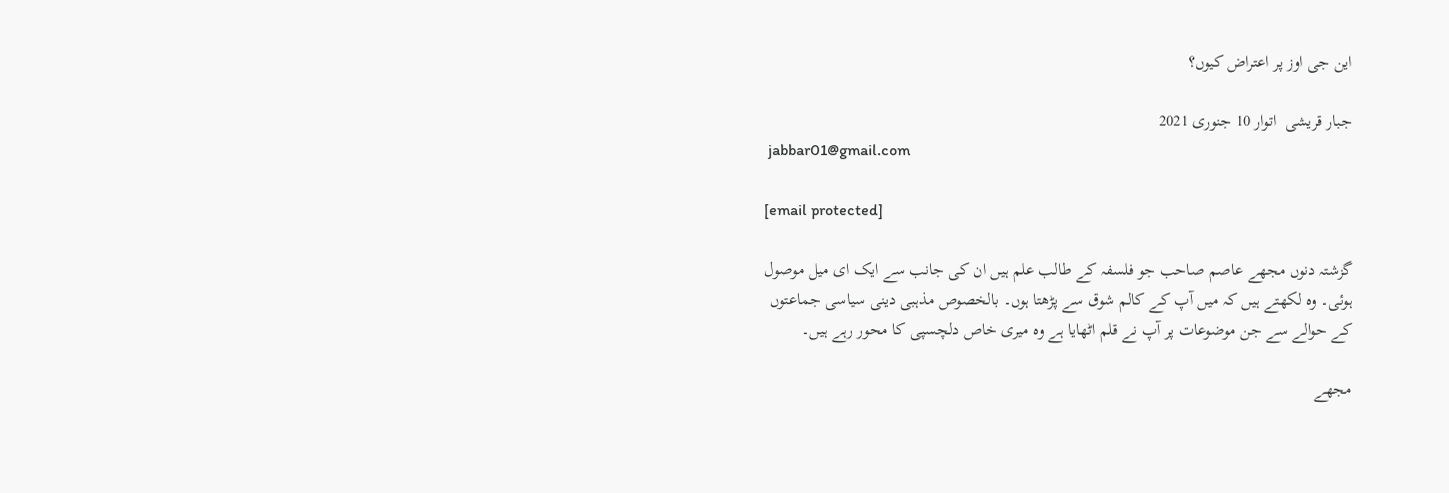این جی اوز پر اعتراض کیوں؟

جبار قریشی  اتوار 10 جنوری 2021
 jabbar01@gmail.com

[email protected]

گزشتہ دنوں مجھے عاصم صاحب جو فلسفہ کے طالب علم ہیں ان کی جانب سے ایک ای میل موصول ہوئی۔ وہ لکھتے ہیں کہ میں آپ کے کالم شوق سے پڑھتا ہوں۔ بالخصوص مذہبی دینی سیاسی جماعتوں کے حوالے سے جن موضوعات پر آپ نے قلم اٹھایا ہے وہ میری خاص دلچسپی کا محور رہے ہیں۔

مجھے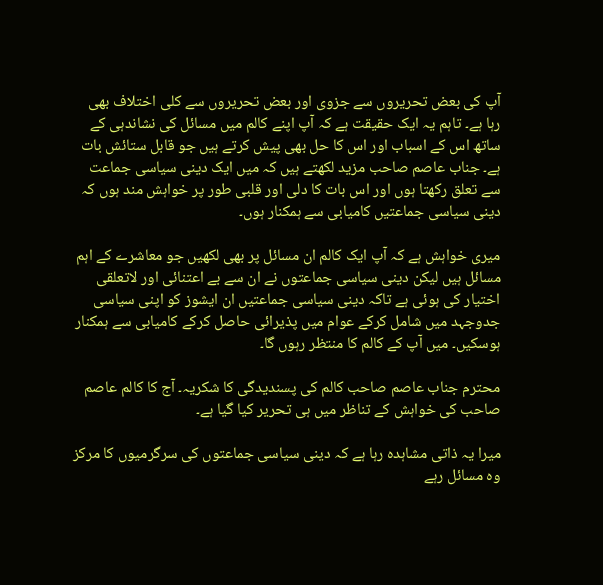آپ کی بعض تحریروں سے جزوی اور بعض تحریروں سے کلی اختلاف بھی رہا ہے۔ تاہم یہ ایک حقیقت ہے کہ آپ اپنے کالم میں مسائل کی نشاندہی کے ساتھ اس کے اسباب اور اس کا حل بھی پیش کرتے ہیں جو قابل ستائش بات ہے۔ جناب عاصم صاحب مزید لکھتے ہیں کہ میں ایک دینی سیاسی جماعت سے تعلق رکھتا ہوں اور اس بات کا دلی اور قلبی طور پر خواہش مند ہوں کہ دینی سیاسی جماعتیں کامیابی سے ہمکنار ہوں۔

میری خواہش ہے کہ آپ ایک کالم ان مسائل پر بھی لکھیں جو معاشرے کے اہم مسائل ہیں لیکن دینی سیاسی جماعتوں نے ان سے بے اعتنائی اور لاتعلقی اختیار کی ہوئی ہے تاکہ دینی سیاسی جماعتیں ان ایشوز کو اپنی سیاسی جدوجہد میں شامل کرکے عوام میں پذیرائی حاصل کرکے کامیابی سے ہمکنار ہوسکیں۔ میں آپ کے کالم کا منتظر رہوں گا۔

محترم جناب عاصم صاحب کالم کی پسندیدگی کا شکریہ۔ آج کا کالم عاصم صاحب کی خواہش کے تناظر میں ہی تحریر کیا گیا ہے۔

میرا یہ ذاتی مشاہدہ رہا ہے کہ دینی سیاسی جماعتوں کی سرگرمیوں کا مرکز وہ مسائل رہے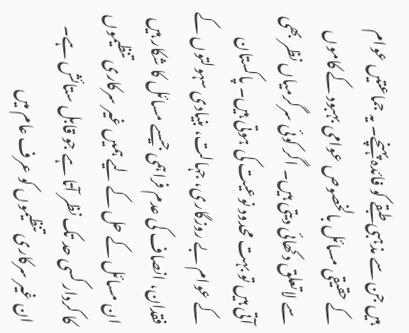ہیں جن سے مذہبی طبقے کو فائدہ پہنچے۔ یہ جماعتیں عوام کے حقیقی مسائل بالخصوص عوامی بہبود کے کاموں سے لاتعلق دکھائی دیتی ہیں۔ اگر کوئی سرگرمیاں نظر بھی آتی ہیں تو بہت محدود نوعیت کی ہوتی ہیں۔ پاکستان کے عوام بے روزگاری، جہالت، بنیادی سہولتوں کے فقدان، انصاف کی عدم فراہمی جیسے مسائل کا شکار ہیں ان مسائل کے حل کے لیے ہمیں غیر سرکاری تنظیموں کا کردار کسی حد تک نظر آتا ہے جو قابل ستائش ہے۔ ان غیر سرکاری تنظیموں کو عرف عام میں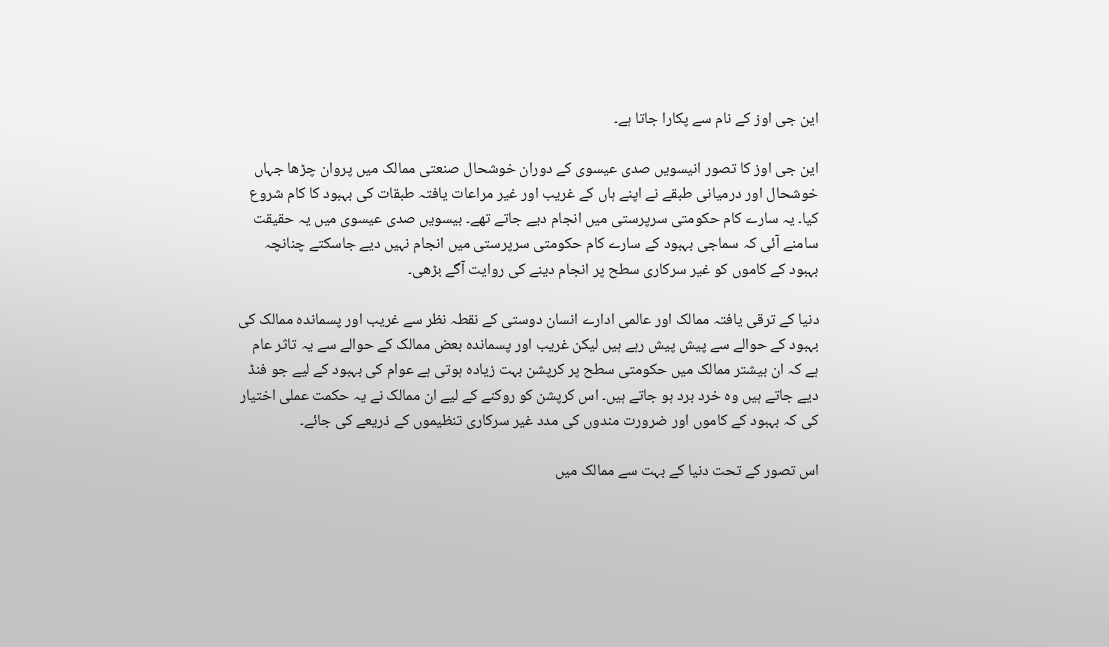این جی اوز کے نام سے پکارا جاتا ہے۔

این جی اوز کا تصور انیسویں صدی عیسوی کے دوران خوشحال صنعتی ممالک میں پروان چڑھا جہاں خوشحال اور درمیانی طبقے نے اپنے ہاں کے غریب اور غیر مراعات یافتہ طبقات کی بہبود کا کام شروع کیا۔ یہ سارے کام حکومتی سرپرستی میں انجام دیے جاتے تھے۔ بیسویں صدی عیسوی میں یہ حقیقت سامنے آئی کہ سماجی بہبود کے سارے کام حکومتی سرپرستی میں انجام نہیں دیے جاسکتے چنانچہ بہبود کے کاموں کو غیر سرکاری سطح پر انجام دینے کی روایت آگے بڑھی۔

دنیا کے ترقی یافتہ ممالک اور عالمی ادارے انسان دوستی کے نقطہ نظر سے غریب اور پسماندہ ممالک کی بہبود کے حوالے سے پیش پیش رہے ہیں لیکن غریب اور پسماندہ بعض ممالک کے حوالے سے یہ تاثر عام ہے کہ ان بیشتر ممالک میں حکومتی سطح پر کرپشن بہت زیادہ ہوتی ہے عوام کی بہبود کے لیے جو فنڈ دیے جاتے ہیں وہ خرد برد ہو جاتے ہیں۔ اس کرپشن کو روکنے کے لیے ان ممالک نے یہ حکمت عملی اختیار کی کہ بہبود کے کاموں اور ضرورت مندوں کی مدد غیر سرکاری تنظیموں کے ذریعے کی جائے۔

اس تصور کے تحت دنیا کے بہت سے ممالک میں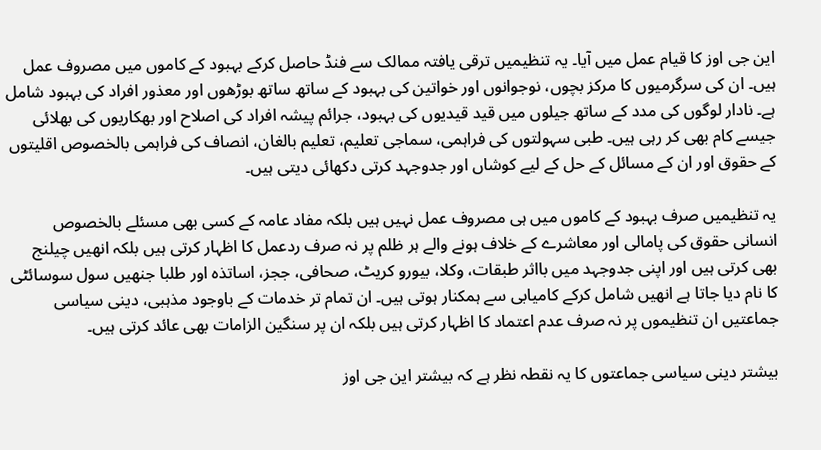این جی اوز کا قیام عمل میں آیا۔ یہ تنظیمیں ترقی یافتہ ممالک سے فنڈ حاصل کرکے بہبود کے کاموں میں مصروف عمل ہیں۔ ان کی سرگرمیوں کا مرکز بچوں، نوجوانوں اور خواتین کی بہبود کے ساتھ ساتھ بوڑھوں اور معذور افراد کی بہبود شامل ہے۔ نادار لوگوں کی مدد کے ساتھ جیلوں میں قید قیدیوں کی بہبود، جرائم پیشہ افراد کی اصلاح اور بھکاریوں کی بھلائی جیسے کام بھی کر رہی ہیں۔ طبی سہولتوں کی فراہمی، سماجی تعلیم، تعلیم بالغان، انصاف کی فراہمی بالخصوص اقلیتوں کے حقوق اور ان کے مسائل کے حل کے لیے کوشاں اور جدوجہد کرتی دکھائی دیتی ہیں۔

یہ تنظیمیں صرف بہبود کے کاموں میں ہی مصروف عمل نہیں ہیں بلکہ مفاد عامہ کے کسی بھی مسئلے بالخصوص انسانی حقوق کی پامالی اور معاشرے کے خلاف ہونے والے ہر ظلم پر نہ صرف ردعمل کا اظہار کرتی ہیں بلکہ انھیں چیلنج بھی کرتی ہیں اور اپنی جدوجہد میں بااثر طبقات، وکلا، بیورو کریٹ، صحافی، ججز، اساتذہ اور طلبا جنھیں سول سوسائٹی کا نام دیا جاتا ہے انھیں شامل کرکے کامیابی سے ہمکنار ہوتی ہیں۔ ان تمام تر خدمات کے باوجود مذہبی، دینی سیاسی جماعتیں ان تنظیموں پر نہ صرف عدم اعتماد کا اظہار کرتی ہیں بلکہ ان پر سنگین الزامات بھی عائد کرتی ہیں۔

بیشتر دینی سیاسی جماعتوں کا یہ نقطہ نظر ہے کہ بیشتر این جی اوز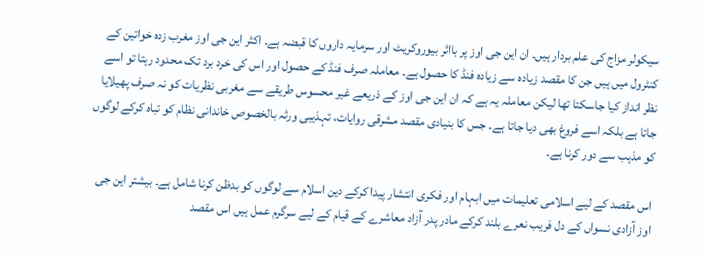سیکولر مزاج کی علم بردار ہیں۔ ان این جی اوز پر بااثر بیوروکریٹ اور سرمایہ داروں کا قبضہ ہے۔ اکثر این جی اوز مغرب زدہ خواتین کے کنٹرول میں ہیں جن کا مقصد زیادہ سے زیادہ فنڈ کا حصول ہے۔ معاملہ صرف فنڈ کے حصول اور اس کی خرد برد تک محدود رہتا تو اسے نظر انداز کیا جاسکتا تھا لیکن معاملہ یہ ہے کہ ان این جی اوز کے ذریعے غیر محسوس طریقے سے مغربی نظریات کو نہ صرف پھیلایا جاتا ہے بلکہ اسے فروغ بھی دیا جاتا ہے۔ جس کا بنیادی مقصد مشرقی روایات، تہذیبی ورثہ بالخصوص خاندانی نظام کو تباہ کرکے لوگوں کو مذہب سے دور کرنا ہے۔

اس مقصد کے لیے اسلامی تعلیمات میں ابہام اور فکری انتشار پیدا کرکے دین اسلام سے لوگوں کو بدظن کرنا شامل ہے۔ بیشتر این جی اوز آزادی نسواں کے دل فریب نعرے بلند کرکے مادر پدر آزاد معاشرے کے قیام کے لیے سرگرم عمل ہیں اس مقصد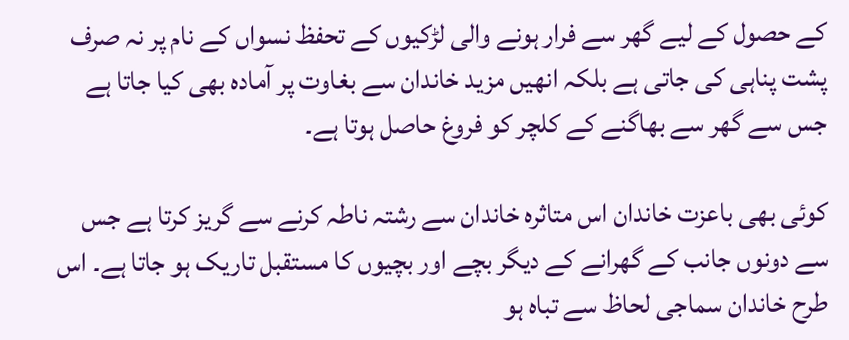کے حصول کے لیے گھر سے فرار ہونے والی لڑکیوں کے تحفظ نسواں کے نام پر نہ صرف پشت پناہی کی جاتی ہے بلکہ انھیں مزید خاندان سے بغاوت پر آمادہ بھی کیا جاتا ہے جس سے گھر سے بھاگنے کے کلچر کو فروغ حاصل ہوتا ہے۔

کوئی بھی باعزت خاندان اس متاثرہ خاندان سے رشتہ ناطہ کرنے سے گریز کرتا ہے جس سے دونوں جانب کے گھرانے کے دیگر بچے اور بچیوں کا مستقبل تاریک ہو جاتا ہے۔ اس طرح خاندان سماجی لحاظ سے تباہ ہو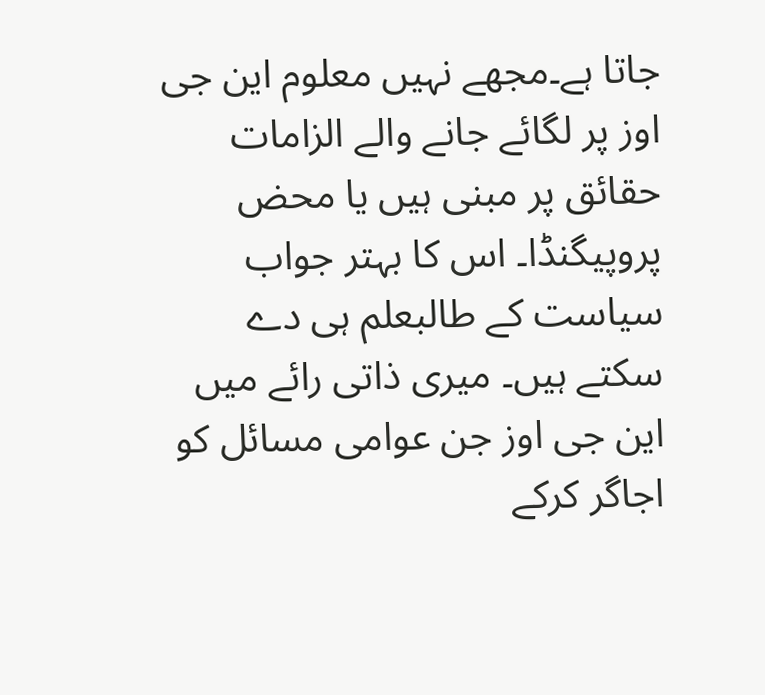جاتا ہے۔مجھے نہیں معلوم این جی اوز پر لگائے جانے والے الزامات حقائق پر مبنی ہیں یا محض پروپیگنڈا۔ اس کا بہتر جواب سیاست کے طالبعلم ہی دے سکتے ہیں۔ میری ذاتی رائے میں این جی اوز جن عوامی مسائل کو اجاگر کرکے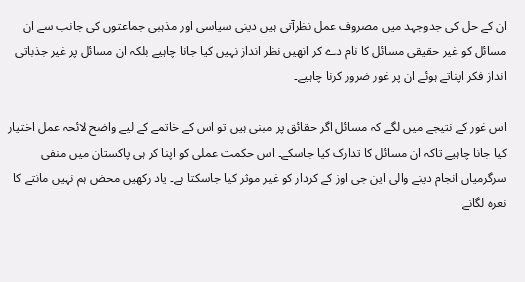ان کے حل کی جدوجہد میں مصروف عمل نظرآتی ہیں دینی سیاسی اور مذہبی جماعتوں کی جانب سے ان مسائل کو غیر حقیقی مسائل کا نام دے کر انھیں نظر انداز نہیں کیا جانا چاہیے بلکہ ان مسائل پر غیر جذباتی انداز فکر اپناتے ہوئے ان پر غور ضرور کرنا چاہیے۔

اس غور کے نتیجے میں لگے کہ مسائل اگر حقائق پر مبنی ہیں تو اس کے خاتمے کے لیے واضح لائحہ عمل اختیار کیا جانا چاہیے تاکہ ان مسائل کا تدارک کیا جاسکے۔ اس حکمت عملی کو اپنا کر ہی پاکستان میں منفی سرگرمیاں انجام دینے والی این جی اوز کے کردار کو غیر موثر کیا جاسکتا ہے۔ یاد رکھیں محض ہم نہیں مانتے کا نعرہ لگانے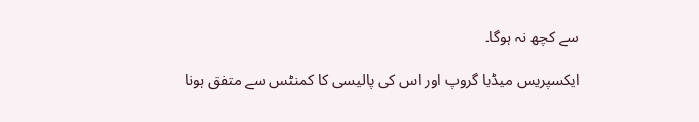سے کچھ نہ ہوگا۔

ایکسپریس میڈیا گروپ اور اس کی پالیسی کا کمنٹس سے متفق ہونا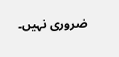ضروری نہیں۔